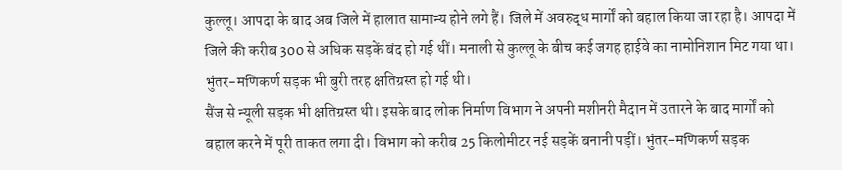कुल्लू। आपदा के बाद अब जिले में हालात सामान्य होने लगे हैं। जिले में अवरुद्ध मार्गों को बहाल किया जा रहा है। आपदा में जिले की करीब 300 से अधिक सड़कें बंद हो गई थीं। मनाली से कुल्लू के बीच कई जगह हाईवे का नामोनिशान मिट गया था। भुंतर-मणिकर्ण सड़क भी बुरी तरह क्षतिग्रस्त हो गई थी।
सैंज से न्यूली सड़क भी क्षतिग्रस्त थी। इसके बाद लोक निर्माण विभाग ने अपनी मशीनरी मैदान में उतारने के बाद मार्गों को बहाल करने में पूरी ताकत लगा दी। विभाग को करीब 25 किलोमीटर नई सड़कें बनानी पड़ीं। भुंतर-मणिकर्ण सड़क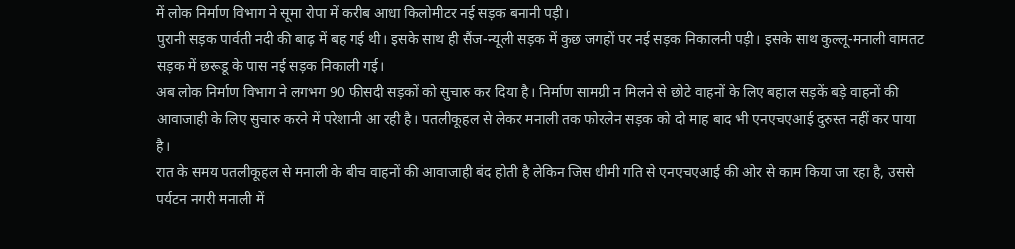में लोक निर्माण विभाग ने सूमा रोपा में करीब आधा किलोमीटर नई सड़क बनानी पड़ी।
पुरानी सड़क पार्वती नदी की बाढ़ में बह गई थी। इसके साथ ही सैंज-न्यूली सड़क में कुछ जगहों पर नई सड़क निकालनी पड़ी। इसके साथ कुल्लू-मनाली वामतट सड़क में छरूडू के पास नई सड़क निकाली गई।
अब लोक निर्माण विभाग ने लगभग 90 फीसदी सड़कों को सुचारु कर दिया है। निर्माण सामग्री न मिलने से छोटे वाहनों के लिए बहाल सड़कें बड़े वाहनों की आवाजाही के लिए सुचारु करने में परेशानी आ रही है। पतलीकूहल से लेकर मनाली तक फोरलेन सड़क को दो माह बाद भी एनएचएआई दुरुस्त नहीं कर पाया है।
रात के समय पतलीकूहल से मनाली के बीच वाहनों की आवाजाही बंद होती है लेकिन जिस धीमी गति से एनएचएआई की ओर से काम किया जा रहा है, उससे पर्यटन नगरी मनाली में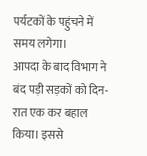पर्यटकों के पहुंचने में समय लगेगा।
आपदा के बाद विभाग ने बंद पड़ी सड़कों को दिन-रात एक कर बहाल किया। इससे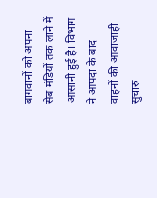बागवानों को अपना सेब मंडियों तक लाने में आसानी हुई है। विभाग ने आपदा के बाद वाहनों की आवाजाही सुचारु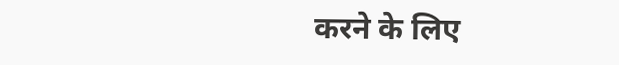करने के लिए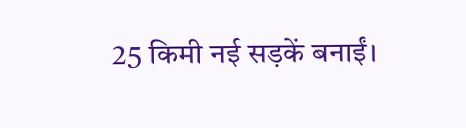25 किमी नई सड़कें बनाईं।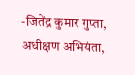-जितेंद्र कुमार गुप्ता, अधीक्षण अभियंता,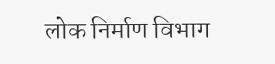लोक निर्माण विभाग